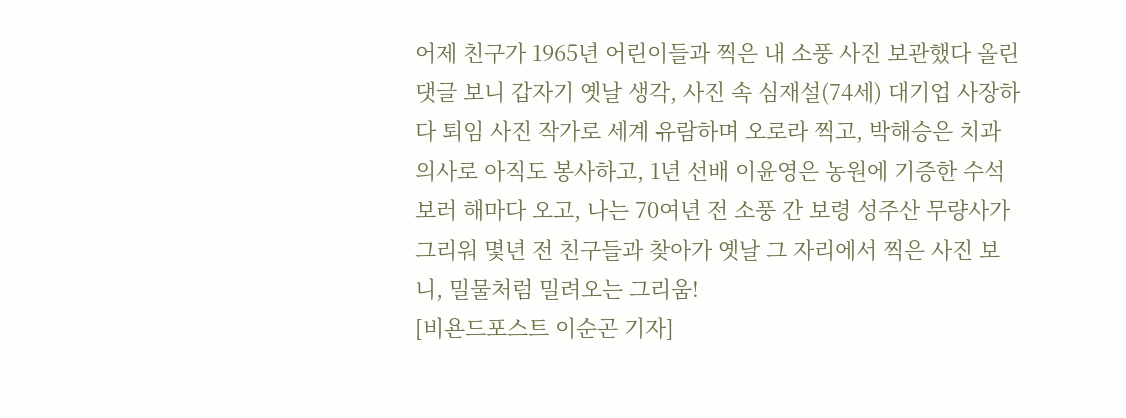어제 친구가 1965년 어린이들과 찍은 내 소풍 사진 보관했다 올린 댓글 보니 갑자기 옛날 생각, 사진 속 심재설(74세) 대기업 사장하다 퇴임 사진 작가로 세계 유람하며 오로라 찍고, 박해승은 치과 의사로 아직도 봉사하고, 1년 선배 이윤영은 농원에 기증한 수석 보러 해마다 오고, 나는 70여년 전 소풍 간 보령 성주산 무량사가 그리워 몇년 전 친구들과 찾아가 옛날 그 자리에서 찍은 사진 보니, 밀물처럼 밀려오는 그리움!
[비욘드포스트 이순곤 기자]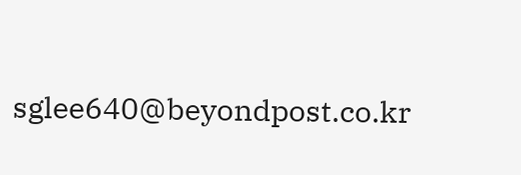sglee640@beyondpost.co.kr